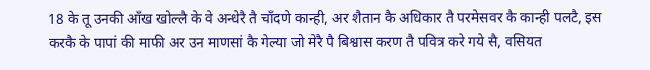18 के तू उनकी आँख खोल्लै के वे अन्धेरै तै चाँदणे कान्ही, अर शैतान कै अधिकार तै परमेसवर कै कान्ही पलटै, इस करकै के पापां की माफी अर उन माणसां कै गेल्या जो मेरै पै बिश्वास करण तै पवित्र करे गये सै, वसियत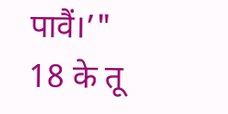पावैं।’"
18 के तू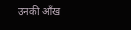उनकी आँख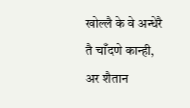खोल्लै के वे अन्धेरै तै चाँदणे कान्ही, अर शैतान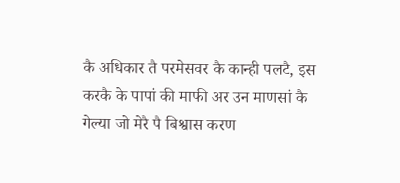कै अधिकार तै परमेसवर कै कान्ही पलटै, इस करकै के पापां की माफी अर उन माणसां कै गेल्या जो मेरै पै बिश्वास करण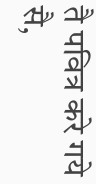तै पवित्र करे गये सै,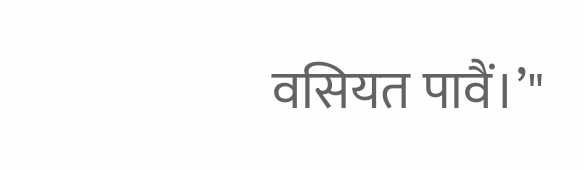वसियत पावैं।’"